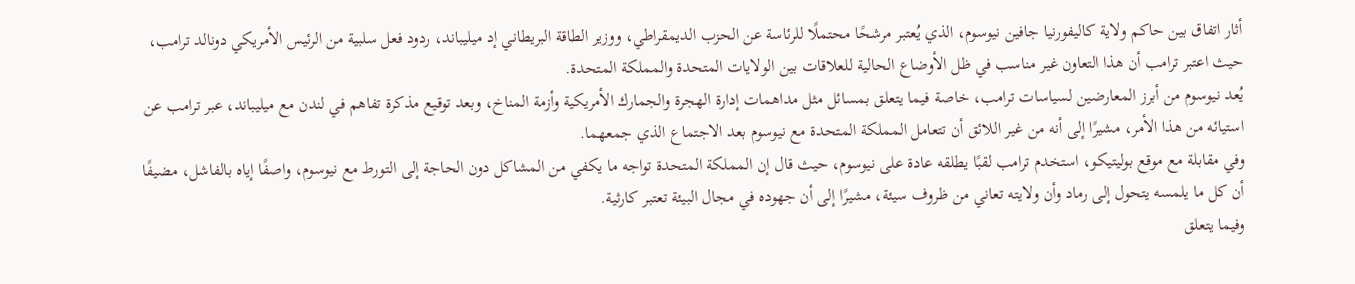أثار اتفاق بين حاكم ولاية كاليفورنيا جافين نيوسوم، الذي يُعتبر مرشحًا محتملًا للرئاسة عن الحزب الديمقراطي، ووزير الطاقة البريطاني إد ميليباند، ردود فعل سلبية من الرئيس الأمريكي دونالد ترامب، حيث اعتبر ترامب أن هذا التعاون غير مناسب في ظل الأوضاع الحالية للعلاقات بين الولايات المتحدة والمملكة المتحدة.
يُعد نيوسوم من أبرز المعارضين لسياسات ترامب، خاصة فيما يتعلق بمسائل مثل مداهمات إدارة الهجرة والجمارك الأمريكية وأزمة المناخ، وبعد توقيع مذكرة تفاهم في لندن مع ميليباند، عبر ترامب عن استيائه من هذا الأمر، مشيرًا إلى أنه من غير اللائق أن تتعامل المملكة المتحدة مع نيوسوم بعد الاجتماع الذي جمعهما.
وفي مقابلة مع موقع بوليتيكو، استخدم ترامب لقبًا يطلقه عادة على نيوسوم، حيث قال إن المملكة المتحدة تواجه ما يكفي من المشاكل دون الحاجة إلى التورط مع نيوسوم، واصفًا إياه بالفاشل، مضيفًا أن كل ما يلمسه يتحول إلى رماد وأن ولايته تعاني من ظروف سيئة، مشيرًا إلى أن جهوده في مجال البيئة تعتبر كارثية.
وفيما يتعلق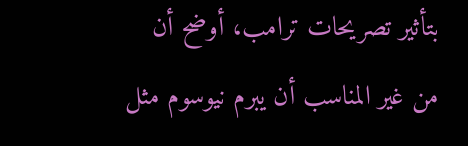بتأثير تصريحات ترامب، أوضح أن من غير المناسب أن يبرم نيوسوم مثل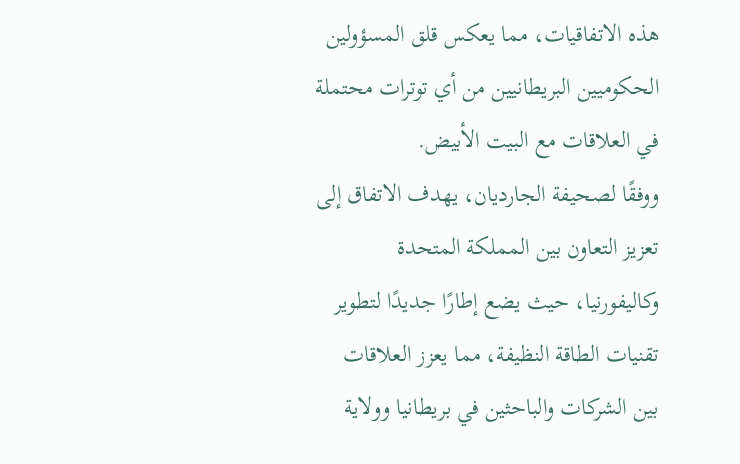هذه الاتفاقيات، مما يعكس قلق المسؤولين الحكوميين البريطانيين من أي توترات محتملة في العلاقات مع البيت الأبيض.
ووفقًا لصحيفة الجارديان، يهدف الاتفاق إلى تعزيز التعاون بين المملكة المتحدة وكاليفورنيا، حيث يضع إطارًا جديدًا لتطوير تقنيات الطاقة النظيفة، مما يعزز العلاقات بين الشركات والباحثين في بريطانيا وولاية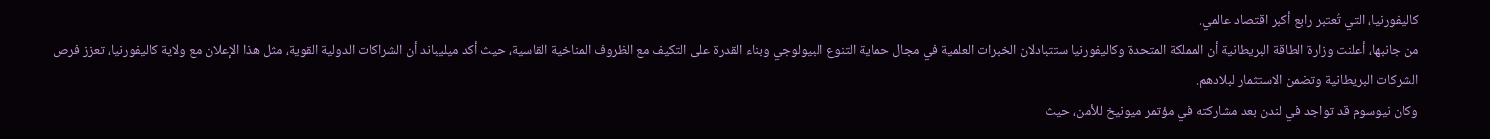كاليفورنيا، التي تُعتبر رابع أكبر اقتصاد عالمي.
من جانبها، أعلنت وزارة الطاقة البريطانية أن المملكة المتحدة وكاليفورنيا ستتبادلان الخبرات العلمية في مجال حماية التنوع البيولوجي وبناء القدرة على التكيف مع الظروف المناخية القاسية، حيث أكد ميليباند أن الشراكات الدولية القوية، مثل هذا الإعلان مع ولاية كاليفورنيا، تعزز فرص الشركات البريطانية وتضمن الاستثمار لبلادهم.
وكان نيوسوم قد تواجد في لندن بعد مشاركته في مؤتمر ميونيخ للأمن، حيث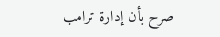صرح بأن إدارة ترامب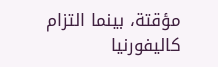مؤقتة، بينما التزام كاليفورنيا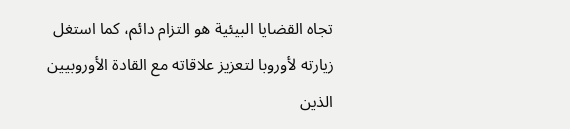تجاه القضايا البيئية هو التزام دائم، كما استغل زيارته لأوروبا لتعزيز علاقاته مع القادة الأوروبيين الذين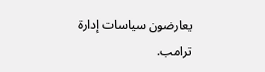يعارضون سياسات إدارة ترامب.